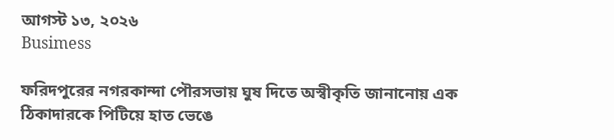আগস্ট ১৩, ২০২৬
Busimess

ফরিদপুরের নগরকান্দা পৌরসভায় ঘুষ দিতে অস্বীকৃতি জানানোয় এক ঠিকাদারকে পিটিয়ে হাত ভেঙে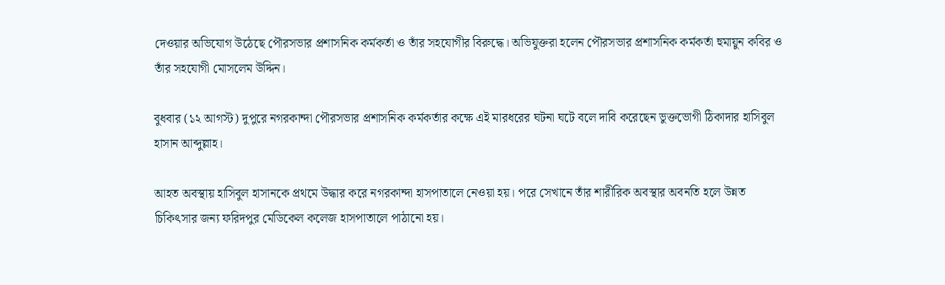দেওয়ার অভিযোগ উঠেছে পৌরসভার প্রশাসনিক কর্মকর্তা ও তাঁর সহযোগীর বিরুদ্ধে। অভিযুক্তরা হলেন পৌরসভার প্রশাসনিক কর্মকর্তা হুমায়ুন কবির ও তাঁর সহযোগী মোসলেম উদ্দিন।

বুধবার (১২ আগস্ট) দুপুরে নগরকান্দা পৌরসভার প্রশাসনিক কর্মকর্তার কক্ষে এই মারধরের ঘটনা ঘটে বলে দাবি করেছেন ভুক্তভোগী ঠিকাদার হাসিবুল হাসান আব্দুল্লাহ।

আহত অবস্থায় হাসিবুল হাসানকে প্রথমে উদ্ধার করে নগরকান্দা হাসপাতালে নেওয়া হয়। পরে সেখানে তাঁর শারীরিক অবস্থার অবনতি হলে উন্নত চিকিৎসার জন্য ফরিদপুর মেডিকেল কলেজ হাসপাতালে পাঠানো হয়।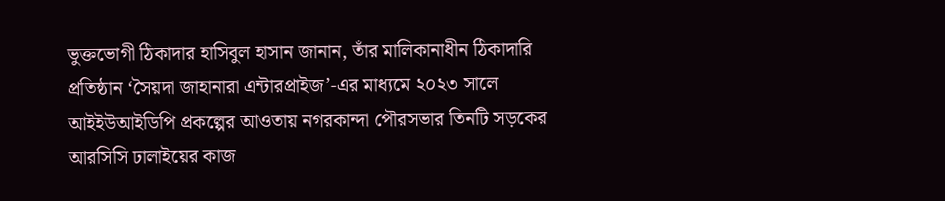ভুক্তভোগী ঠিকাদার হাসিবুল হাসান জানান, তাঁর মালিকানাধীন ঠিকাদারি প্রতিষ্ঠান ‘সৈয়দা জাহানারা এন্টারপ্রাইজ’-এর মাধ্যমে ২০২৩ সালে আইইউআইডিপি প্রকল্পের আওতায় নগরকান্দা পৌরসভার তিনটি সড়কের আরসিসি ঢালাইয়ের কাজ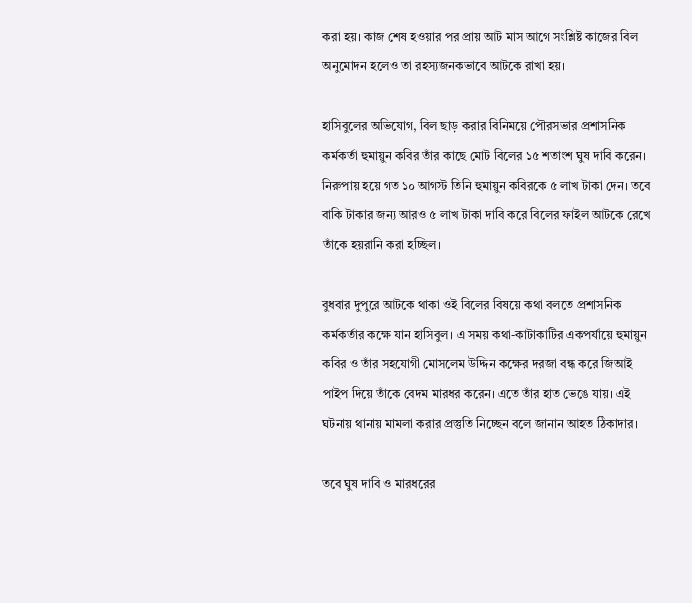করা হয়। কাজ শেষ হওয়ার পর প্রায় আট মাস আগে সংশ্লিষ্ট কাজের বিল অনুমোদন হলেও তা রহস্যজনকভাবে আটকে রাখা হয়।

হাসিবুলের অভিযোগ, বিল ছাড় করার বিনিময়ে পৌরসভার প্রশাসনিক কর্মকর্তা হুমায়ুন কবির তাঁর কাছে মোট বিলের ১৫ শতাংশ ঘুষ দাবি করেন। নিরুপায় হয়ে গত ১০ আগস্ট তিনি হুমায়ুন কবিরকে ৫ লাখ টাকা দেন। তবে বাকি টাকার জন্য আরও ৫ লাখ টাকা দাবি করে বিলের ফাইল আটকে রেখে তাঁকে হয়রানি করা হচ্ছিল।

বুধবার দুপুরে আটকে থাকা ওই বিলের বিষয়ে কথা বলতে প্রশাসনিক কর্মকর্তার কক্ষে যান হাসিবুল। এ সময় কথা-কাটাকাটির একপর্যায়ে হুমায়ুন কবির ও তাঁর সহযোগী মোসলেম উদ্দিন কক্ষের দরজা বন্ধ করে জিআই পাইপ দিয়ে তাঁকে বেদম মারধর করেন। এতে তাঁর হাত ভেঙে যায়। এই ঘটনায় থানায় মামলা করার প্রস্তুতি নিচ্ছেন বলে জানান আহত ঠিকাদার।

তবে ঘুষ দাবি ও মারধরের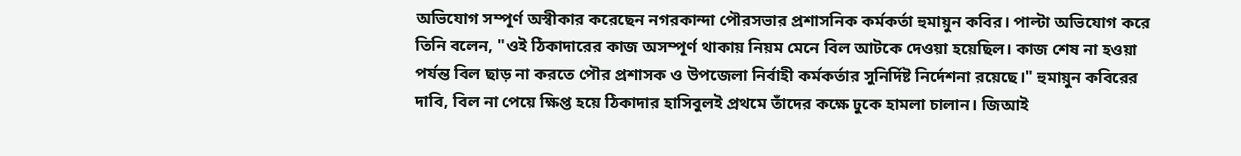অভিযোগ সম্পূর্ণ অস্বীকার করেছেন নগরকান্দা পৌরসভার প্রশাসনিক কর্মকর্তা হুমায়ুন কবির। পাল্টা অভিযোগ করে তিনি বলেন, "ওই ঠিকাদারের কাজ অসম্পূর্ণ থাকায় নিয়ম মেনে বিল আটকে দেওয়া হয়েছিল। কাজ শেষ না হওয়া পর্যন্ত বিল ছাড় না করতে পৌর প্রশাসক ও উপজেলা নির্বাহী কর্মকর্তার সুনির্দিষ্ট নির্দেশনা রয়েছে।" হুমায়ুন কবিরের দাবি, বিল না পেয়ে ক্ষিপ্ত হয়ে ঠিকাদার হাসিবুলই প্রথমে তাঁদের কক্ষে ঢুকে হামলা চালান। জিআই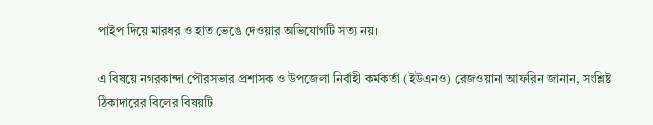পাইপ দিয়ে মারধর ও হাত ভেঙে দেওয়ার অভিযোগটি সত্য নয়।

এ বিষয়ে নগরকান্দা পৌরসভার প্রশাসক ও উপজেলা নির্বাহী কর্মকর্তা (ইউএনও) রেজওয়ানা আফরিন জানান, সংশ্লিষ্ট ঠিকাদারের বিলের বিষয়টি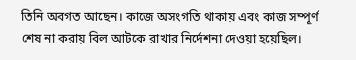তিনি অবগত আছেন। কাজে অসংগতি থাকায় এবং কাজ সম্পূর্ণ শেষ না করায় বিল আটকে রাখার নির্দেশনা দেওয়া হয়েছিল।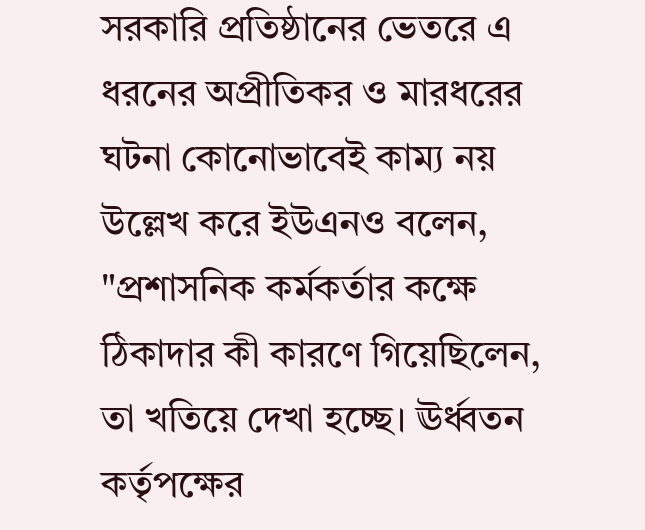সরকারি প্রতিষ্ঠানের ভেতরে এ ধরনের অপ্রীতিকর ও মারধরের ঘটনা কোনোভাবেই কাম্য নয় উল্লেখ করে ইউএনও বলেন, "প্রশাসনিক কর্মকর্তার কক্ষে ঠিকাদার কী কারণে গিয়েছিলেন, তা খতিয়ে দেখা হচ্ছে। ঊর্ধ্বতন কর্তৃপক্ষের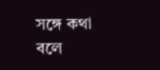সঙ্গে কথা বলে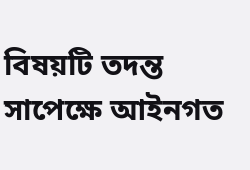বিষয়টি তদন্ত সাপেক্ষে আইনগত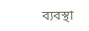ব্যবস্থা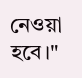নেওয়া হবে।"